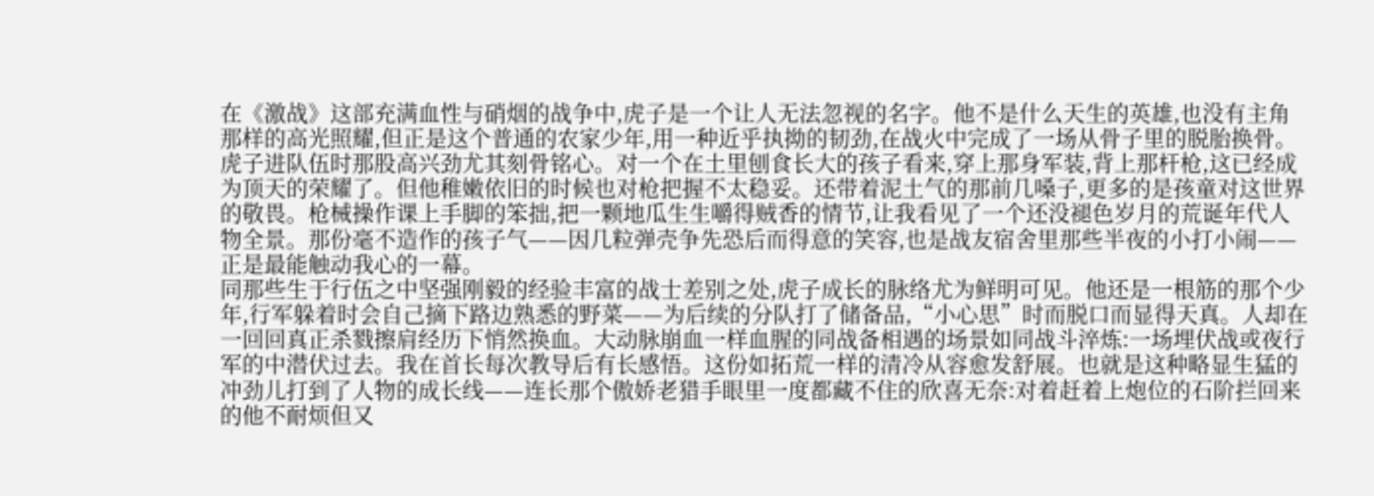在《激战》这部充满血性与硝烟的战争中,虎子是一个让人无法忽视的名字。他不是什么天生的英雄,也没有主角那样的高光照耀,但正是这个普通的农家少年,用一种近乎执拗的韧劲,在战火中完成了一场从骨子里的脱胎换骨。
虎子进队伍时那股高兴劲尤其刻骨铭心。对一个在土里刨食长大的孩子看来,穿上那身军装,背上那杆枪,这已经成为顶天的荣耀了。但他稚嫩依旧的时候也对枪把握不太稳妥。还带着泥土气的那前几嗓子,更多的是孩童对这世界的敬畏。枪械操作课上手脚的笨拙,把一颗地瓜生生嚼得贼香的情节,让我看见了一个还没褪色岁月的荒诞年代人物全景。那份毫不造作的孩子气——因几粒弹壳争先恐后而得意的笑容,也是战友宿舍里那些半夜的小打小闹——正是最能触动我心的一幕。
同那些生于行伍之中坚强刚毅的经验丰富的战士差别之处,虎子成长的脉络尤为鲜明可见。他还是一根筋的那个少年,行军躲着时会自己摘下路边熟悉的野菜——为后续的分队打了储备品,“小心思”时而脱口而显得天真。人却在一回回真正杀戮擦肩经历下悄然换血。大动脉崩血一样血腥的同战备相遇的场景如同战斗淬炼:一场埋伏战或夜行军的中潜伏过去。我在首长每次教导后有长感悟。这份如拓荒一样的清冷从容愈发舒展。也就是这种略显生猛的冲劲儿打到了人物的成长线——连长那个傲娇老猎手眼里一度都藏不住的欣喜无奈:对着赶着上炮位的石阶拦回来的他不耐烦但又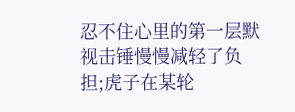忍不住心里的第一层默视击锤慢慢减轻了负担;虎子在某轮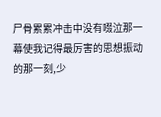尸骨累累冲击中没有啜泣那一幕使我记得最厉害的思想振动的那一刻,少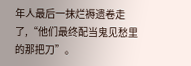年人最后一抹烂褥遗卷走了,“他们最终配当鬼见愁里的那把刀”。